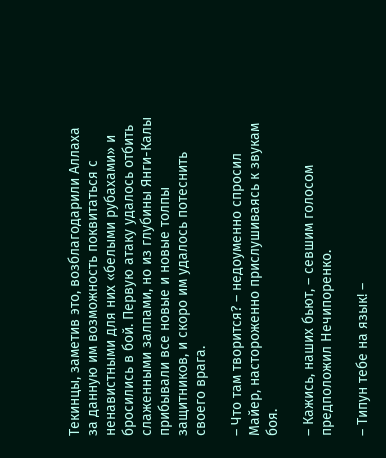Текинцы, заметив это, возблагодарили Аллаха за данную им возможность поквитаться с ненавистными для них «белыми рубахами» и бросились в бой. Первую атаку удалось отбить слаженными залпами, но из глубины Янги-Калы прибывали все новые и новые толпы защитников, и скоро им удалось потеснить своего врага.

– Что там творится? – недоуменно спросил Майер, настороженно прислушиваясь к звукам боя.

– Кажись, наших бьют, – севшим голосом предположил Нечипоренко.

– Типун тебе на язык! –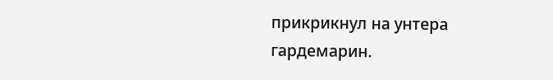прикрикнул на унтера гардемарин.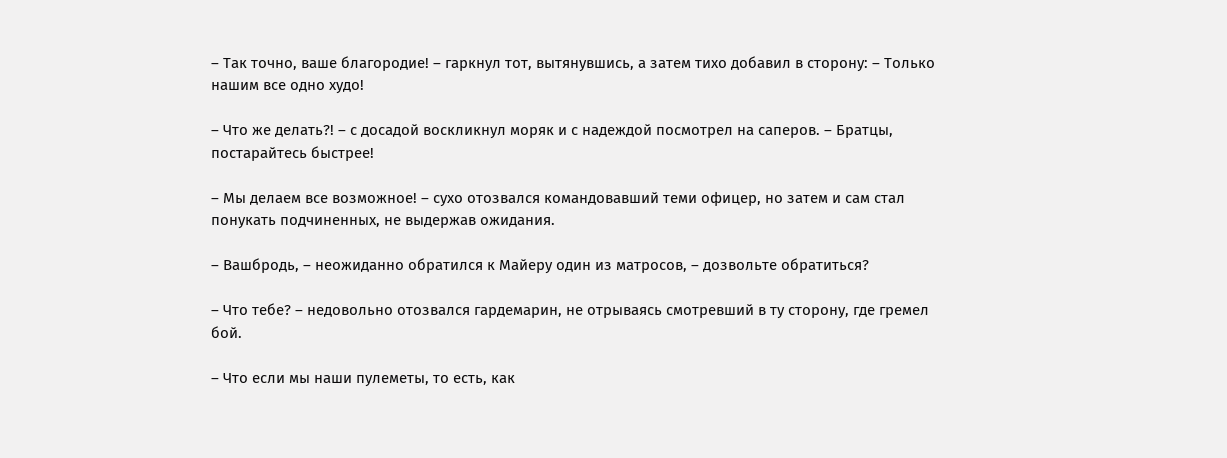– Так точно, ваше благородие! – гаркнул тот, вытянувшись, а затем тихо добавил в сторону: – Только нашим все одно худо!

– Что же делать?! – с досадой воскликнул моряк и с надеждой посмотрел на саперов. – Братцы, постарайтесь быстрее!

– Мы делаем все возможное! – сухо отозвался командовавший теми офицер, но затем и сам стал понукать подчиненных, не выдержав ожидания.

– Вашбродь, – неожиданно обратился к Майеру один из матросов, – дозвольте обратиться?

– Что тебе? – недовольно отозвался гардемарин, не отрываясь смотревший в ту сторону, где гремел бой.

– Что если мы наши пулеметы, то есть, как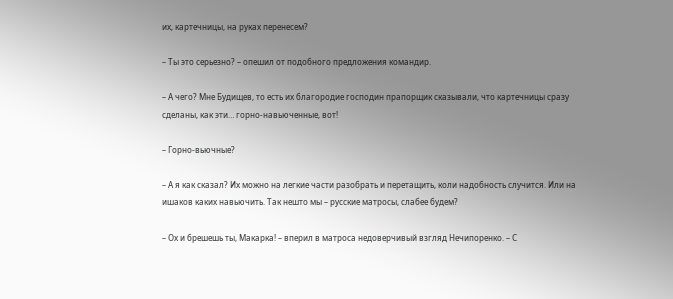их, картечницы, на руках перенесем?

– Ты это серьезно? – опешил от подобного предложения командир.

– А чего? Мне Будищев, то есть их благородие господин прапорщик сказывали, что картечницы сразу сделаны, как эти… горно-навьюченные, вот!

– Горно-вьючные?

– А я как сказал? Их можно на легкие части разобрать и перетащить, коли надобность случится. Или на ишаков каких навьючить. Так нешто мы – русские матросы, слабее будем?

– Ох и брешешь ты, Макарка! – вперил в матроса недоверчивый взгляд Нечипоренко. – С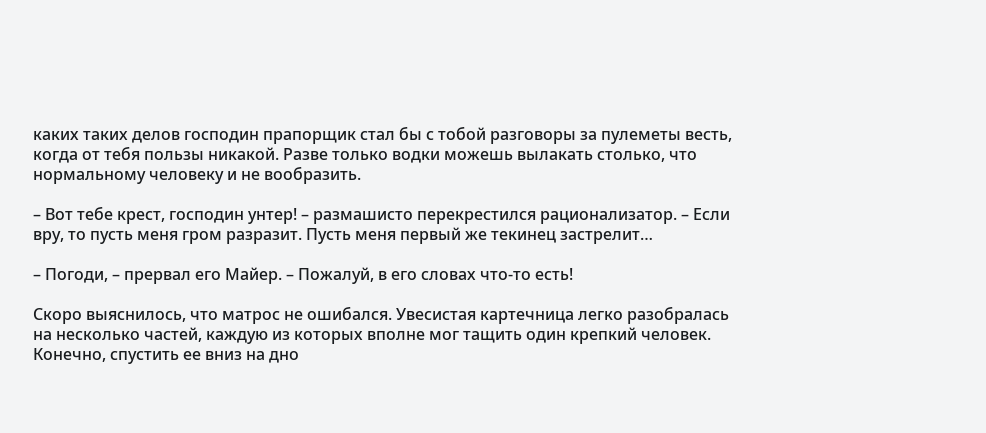каких таких делов господин прапорщик стал бы с тобой разговоры за пулеметы весть, когда от тебя пользы никакой. Разве только водки можешь вылакать столько, что нормальному человеку и не вообразить.

– Вот тебе крест, господин унтер! – размашисто перекрестился рационализатор. – Если вру, то пусть меня гром разразит. Пусть меня первый же текинец застрелит…

– Погоди, – прервал его Майер. – Пожалуй, в его словах что-то есть!

Скоро выяснилось, что матрос не ошибался. Увесистая картечница легко разобралась на несколько частей, каждую из которых вполне мог тащить один крепкий человек. Конечно, спустить ее вниз на дно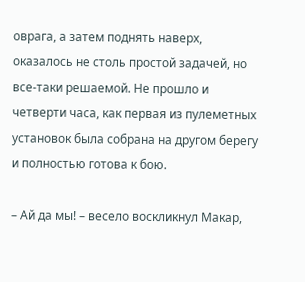оврага, а затем поднять наверх, оказалось не столь простой задачей, но все-таки решаемой. Не прошло и четверти часа, как первая из пулеметных установок была собрана на другом берегу и полностью готова к бою.

– Ай да мы! – весело воскликнул Макар,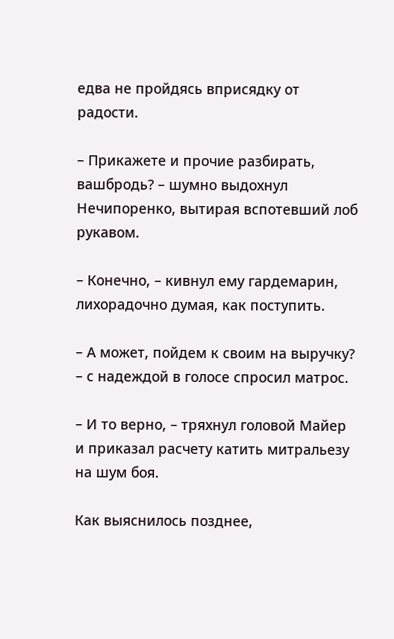едва не пройдясь вприсядку от радости.

– Прикажете и прочие разбирать, вашбродь? – шумно выдохнул Нечипоренко, вытирая вспотевший лоб рукавом.

– Конечно, – кивнул ему гардемарин, лихорадочно думая, как поступить.

– А может, пойдем к своим на выручку? – с надеждой в голосе спросил матрос.

– И то верно, – тряхнул головой Майер и приказал расчету катить митральезу на шум боя.

Как выяснилось позднее,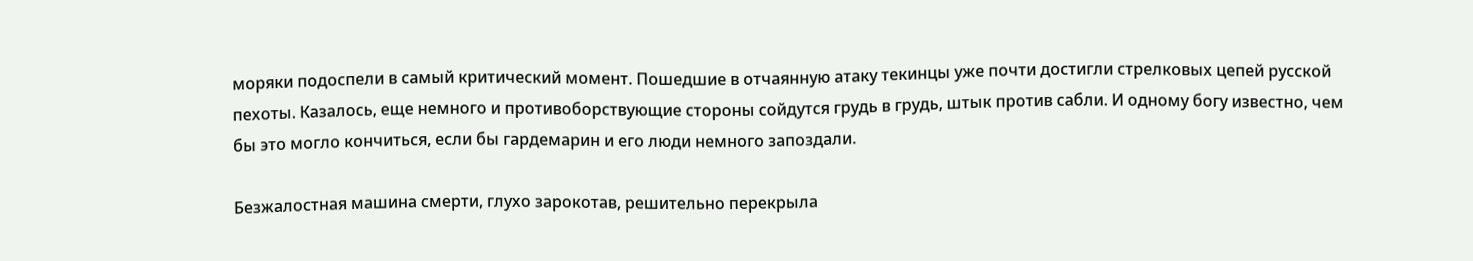моряки подоспели в самый критический момент. Пошедшие в отчаянную атаку текинцы уже почти достигли стрелковых цепей русской пехоты. Казалось, еще немного и противоборствующие стороны сойдутся грудь в грудь, штык против сабли. И одному богу известно, чем бы это могло кончиться, если бы гардемарин и его люди немного запоздали.

Безжалостная машина смерти, глухо зарокотав, решительно перекрыла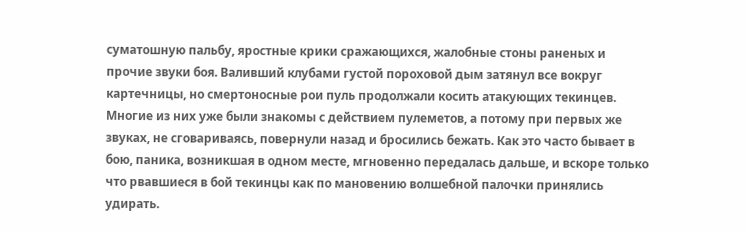суматошную пальбу, яростные крики сражающихся, жалобные стоны раненых и прочие звуки боя. Валивший клубами густой пороховой дым затянул все вокруг картечницы, но смертоносные рои пуль продолжали косить атакующих текинцев. Многие из них уже были знакомы с действием пулеметов, а потому при первых же звуках, не сговариваясь, повернули назад и бросились бежать. Как это часто бывает в бою, паника, возникшая в одном месте, мгновенно передалась дальше, и вскоре только что рвавшиеся в бой текинцы как по мановению волшебной палочки принялись удирать.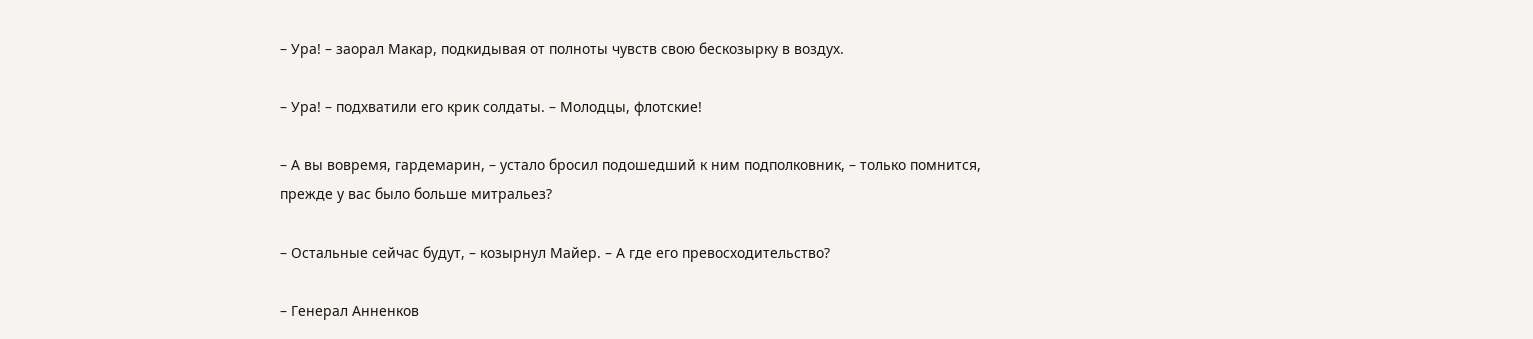– Ура! – заорал Макар, подкидывая от полноты чувств свою бескозырку в воздух.

– Ура! – подхватили его крик солдаты. – Молодцы, флотские!

– А вы вовремя, гардемарин, – устало бросил подошедший к ним подполковник, – только помнится, прежде у вас было больше митральез?

– Остальные сейчас будут, – козырнул Майер. – А где его превосходительство?

– Генерал Анненков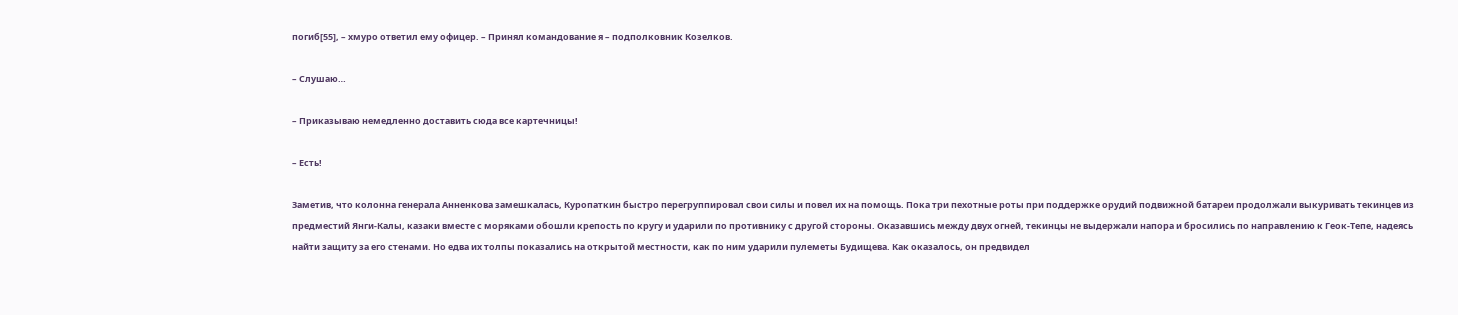погиб[55], – хмуро ответил ему офицер. – Принял командование я – подполковник Козелков.

– Слушаю…

– Приказываю немедленно доставить сюда все картечницы!

– Есть!

Заметив, что колонна генерала Анненкова замешкалась, Куропаткин быстро перегруппировал свои силы и повел их на помощь. Пока три пехотные роты при поддержке орудий подвижной батареи продолжали выкуривать текинцев из предместий Янги-Калы, казаки вместе с моряками обошли крепость по кругу и ударили по противнику с другой стороны. Оказавшись между двух огней, текинцы не выдержали напора и бросились по направлению к Геок-Тепе, надеясь найти защиту за его стенами. Но едва их толпы показались на открытой местности, как по ним ударили пулеметы Будищева. Как оказалось, он предвидел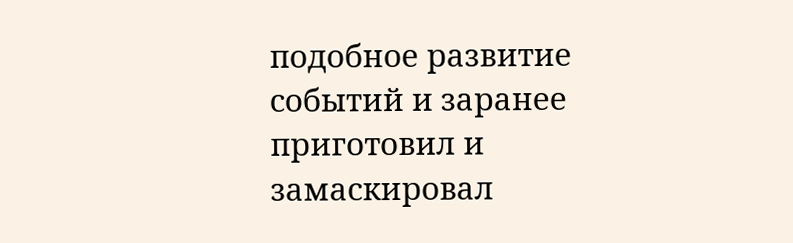подобное развитие событий и заранее приготовил и замаскировал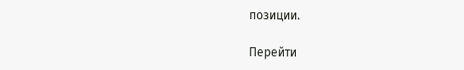позиции.

Перейти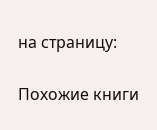на страницу:

Похожие книги